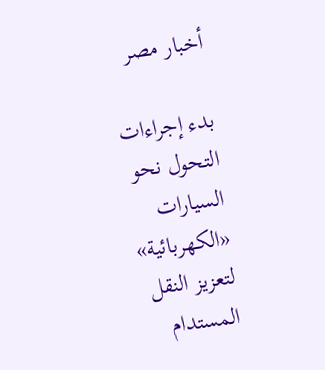أخبار مصر

بدء إجراءات التحول نحو السيارات «الكهربائية» لتعزيز النقل المستدام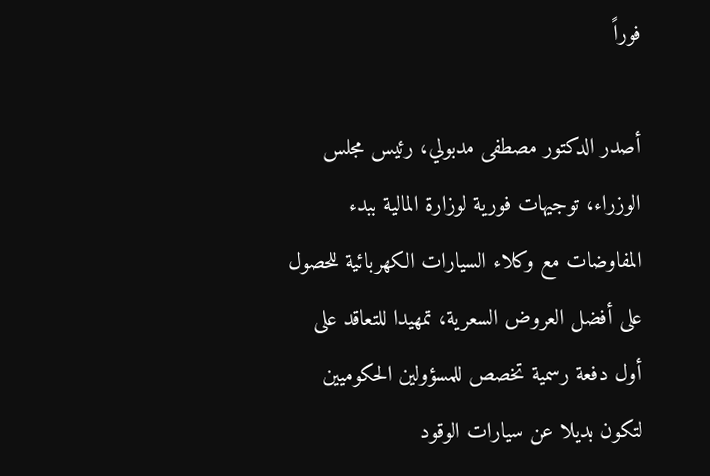فوراً

أصدر الدكتور مصطفى مدبولي، رئيس مجلس الوزراء، توجيهات فورية لوزارة المالية ببدء المفاوضات مع وكلاء السيارات الكهربائية للحصول على أفضل العروض السعرية، تمهيدا للتعاقد على أول دفعة رسمية تخصص للمسؤولين الحكوميين لتكون بديلا عن سيارات الوقود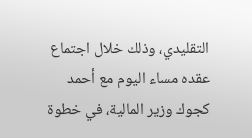التقليدي، وذلك خلال اجتماع عقده مساء اليوم مع أحمد كجوك وزير المالية، في خطوة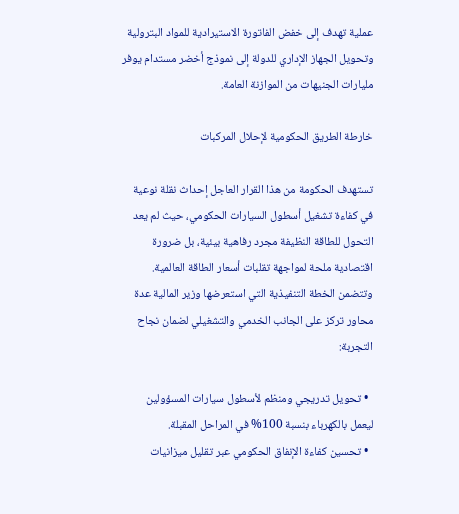عملية تهدف إلى خفض الفاتورة الاستيرادية للمواد البترولية وتحويل الجهاز الإداري للدولة إلى نموذج أخضر مستدام يوفر مليارات الجنيهات من الموازنة العامة.

خارطة الطريق الحكومية لإحلال المركبات

تستهدف الحكومة من هذا القرار العاجل إحداث نقلة نوعية في كفاءة تشغيل أسطول السيارات الحكومي، حيث لم يعد التحول للطاقة النظيفة مجرد رفاهية بيئية، بل ضرورة اقتصادية ملحة لمواجهة تقلبات أسعار الطاقة العالمية. وتتضمن الخطة التنفيذية التي استعرضها وزير المالية عدة محاور تركز على الجانب الخدمي والتشغيلي لضمان نجاح التجربة:

  • تحويل تدريجي ومنظم لأسطول سيارات المسؤولين ليعمل بالكهرباء بنسبة 100% في المراحل المقبلة.
  • تحسين كفاءة الإنفاق الحكومي عبر تقليل ميزانيات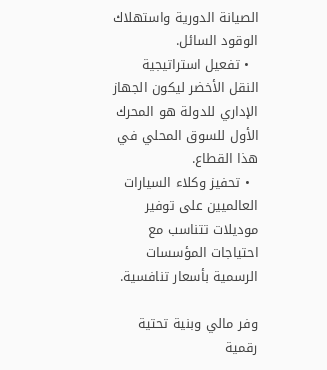الصيانة الدورية واستهلاك الوقود السائل.
  • تفعيل استراتيجية النقل الأخضر ليكون الجهاز الإداري للدولة هو المحرك الأول للسوق المحلي في هذا القطاع.
  • تحفيز وكلاء السيارات العالميين على توفير موديلات تتناسب مع احتياجات المؤسسات الرسمية بأسعار تنافسية.

وفر مالي وبنية تحتية رقمية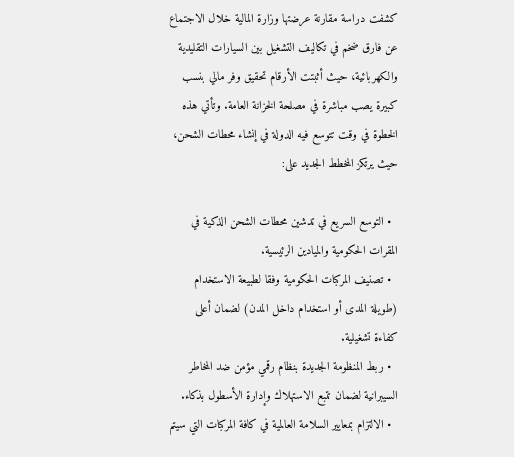كشفت دراسة مقارنة عرضتها وزارة المالية خلال الاجتماع عن فارق ضخم في تكاليف التشغيل بين السيارات التقليدية والكهربائية، حيث أثبتت الأرقام تحقيق وفر مالي بنسب كبيرة يصب مباشرة في مصلحة الخزانة العامة. وتأتي هذه الخطوة في وقت تتوسع فيه الدولة في إنشاء محطات الشحن، حيث يرتكز المخطط الجديد على:

  • التوسع السريع في تدشين محطات الشحن الذكية في المقرات الحكومية والميادين الرئيسية.
  • تصنيف المركبات الحكومية وفقا لطبيعة الاستخدام (طويلة المدى أو استخدام داخل المدن) لضمان أعلى كفاءة تشغيلية.
  • ربط المنظومة الجديدة بنظام رقمي مؤمن ضد المخاطر السيبرانية لضمان تتبع الاستهلاك وإدارة الأسطول بذكاء.
  • الالتزام بمعايير السلامة العالمية في كافة المركبات التي سيتم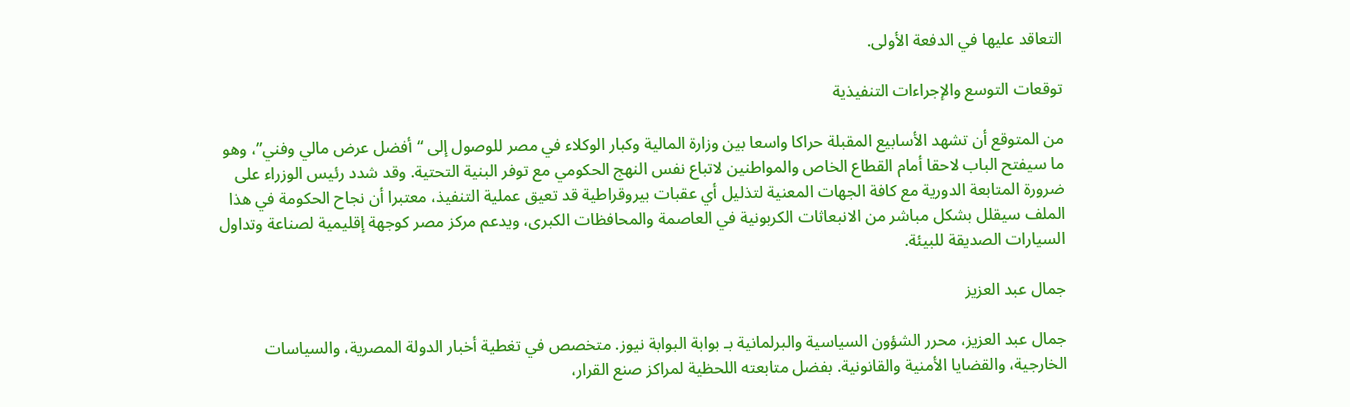التعاقد عليها في الدفعة الأولى.

توقعات التوسع والإجراءات التنفيذية

من المتوقع أن تشهد الأسابيع المقبلة حراكا واسعا بين وزارة المالية وكبار الوكلاء في مصر للوصول إلى “أفضل عرض مالي وفني”، وهو ما سيفتح الباب لاحقا أمام القطاع الخاص والمواطنين لاتباع نفس النهج الحكومي مع توفر البنية التحتية. وقد شدد رئيس الوزراء على ضرورة المتابعة الدورية مع كافة الجهات المعنية لتذليل أي عقبات بيروقراطية قد تعيق عملية التنفيذ، معتبرا أن نجاح الحكومة في هذا الملف سيقلل بشكل مباشر من الانبعاثات الكربونية في العاصمة والمحافظات الكبرى، ويدعم مركز مصر كوجهة إقليمية لصناعة وتداول السيارات الصديقة للبيئة.

جمال عبد العزيز

جمال عبد العزيز، محرر الشؤون السياسية والبرلمانية بـ بوابة البوابة نيوز. متخصص في تغطية أخبار الدولة المصرية، والسياسات الخارجية، والقضايا الأمنية والقانونية. بفضل متابعته اللحظية لمراكز صنع القرار،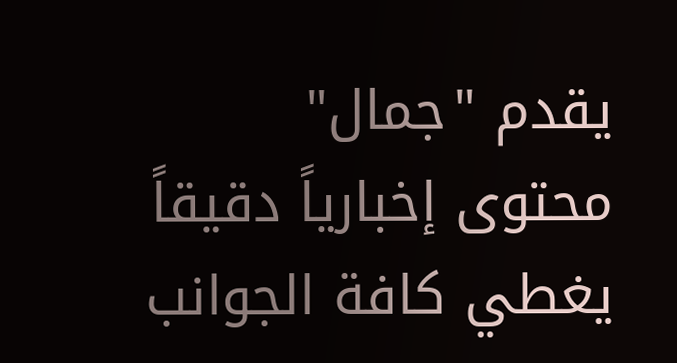يقدم "جمال" محتوى إخبارياً دقيقاً يغطي كافة الجوانب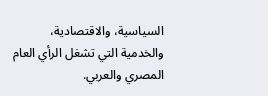السياسية، والاقتصادية، والخدمية التي تشغل الرأي العام المصري والعربي.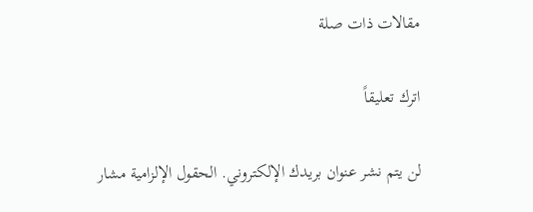مقالات ذات صلة

اترك تعليقاً

لن يتم نشر عنوان بريدك الإلكتروني. الحقول الإلزامية مشار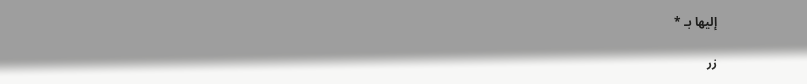إليها بـ *

زر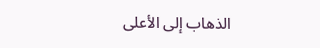الذهاب إلى الأعلى